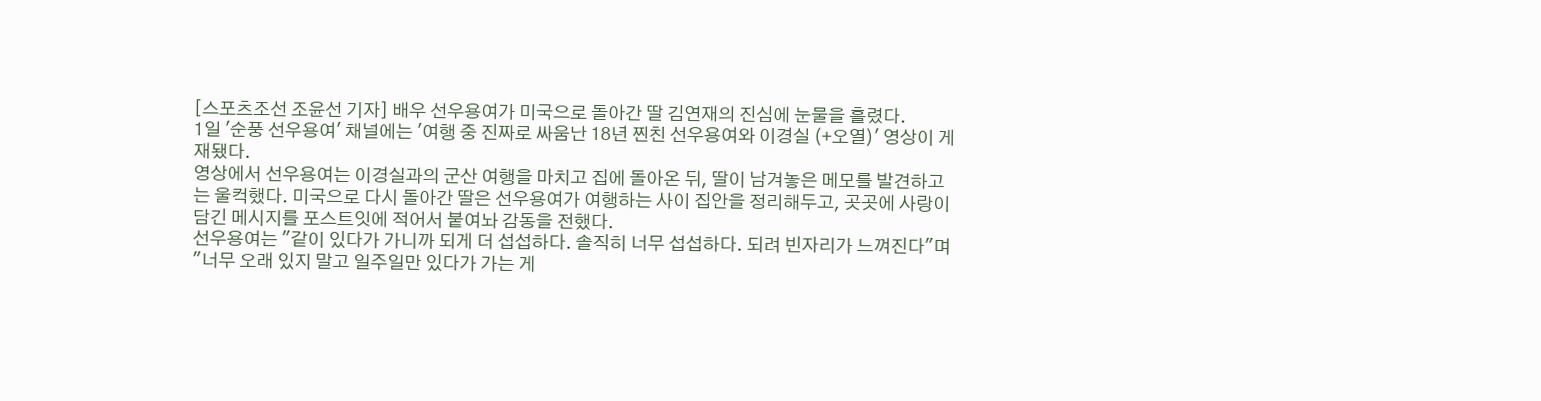[스포츠조선 조윤선 기자] 배우 선우용여가 미국으로 돌아간 딸 김연재의 진심에 눈물을 흘렸다.
1일 '순풍 선우용여' 채널에는 '여행 중 진짜로 싸움난 18년 찐친 선우용여와 이경실 (+오열)' 영상이 게재됐다.
영상에서 선우용여는 이경실과의 군산 여행을 마치고 집에 돌아온 뒤, 딸이 남겨놓은 메모를 발견하고는 울컥했다. 미국으로 다시 돌아간 딸은 선우용여가 여행하는 사이 집안을 정리해두고, 곳곳에 사랑이 담긴 메시지를 포스트잇에 적어서 붙여놔 감동을 전했다.
선우용여는 "같이 있다가 가니까 되게 더 섭섭하다. 솔직히 너무 섭섭하다. 되려 빈자리가 느껴진다"며 "너무 오래 있지 말고 일주일만 있다가 가는 게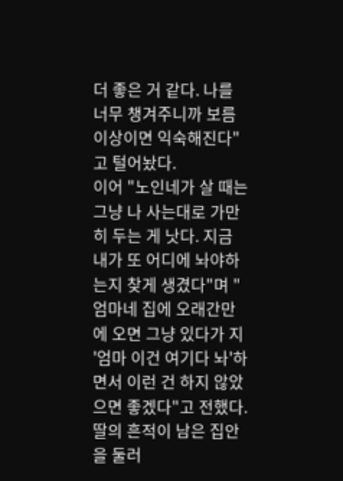더 좋은 거 같다. 나를 너무 챙겨주니까 보름 이상이면 익숙해진다"고 털어놨다.
이어 "노인네가 살 때는 그냥 나 사는대로 가만히 두는 게 낫다. 지금 내가 또 어디에 놔야하는지 찾게 생겼다"며 "엄마네 집에 오래간만에 오면 그냥 있다가 지 '엄마 이건 여기다 놔'하면서 이런 건 하지 않았으면 좋겠다"고 전했다.
딸의 흔적이 남은 집안을 둘러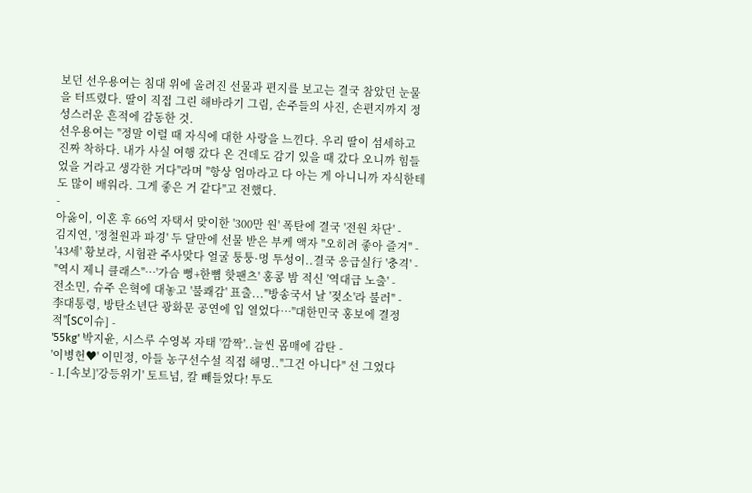보던 선우용여는 침대 위에 올려진 선물과 편지를 보고는 결국 참았던 눈물을 터뜨렸다. 딸이 직접 그린 해바라기 그림, 손주들의 사진, 손편지까지 정성스러운 흔적에 감동한 것.
선우용여는 "정말 이럴 때 자식에 대한 사랑을 느낀다. 우리 딸이 섬세하고 진짜 착하다. 내가 사실 여행 갔다 온 건데도 감기 있을 때 갔다 오니까 힘들었을 거라고 생각한 거다"라며 "항상 엄마라고 다 아는 게 아니니까 자식한테도 많이 배워라. 그게 좋은 거 같다"고 전했다.
-
아옳이, 이혼 후 66억 자택서 맞이한 '300만 원' 폭탄에 결국 '전원 차단' -
김지연, '정철원과 파경' 두 달만에 선물 받은 부케 액자 "오히려 좋아 즐겨" -
'43세' 황보라, 시험관 주사맞다 얼굴 퉁퉁·멍 투성이..결국 응급실行 '충격' -
"역시 제니 클래스"…'가슴 뻥+한뼘 핫팬츠' 홍콩 밤 적신 '역대급 노출' -
전소민, 슈주 은혁에 대놓고 '불쾌감' 표출..."방송국서 날 '젖소'라 불러" -
李대통령, 방탄소년단 광화문 공연에 입 열었다…"대한민국 홍보에 결정적"[SC이슈] -
'55kg' 박지윤, 시스루 수영복 자태 '깜짝'..늘씬 몸매에 감탄 -
'이병헌♥' 이민정, 아들 농구선수설 직접 해명.."그건 아니다" 선 그었다
- 1.[속보]'강등위기' 토트넘, 칼 빼들었다! 투도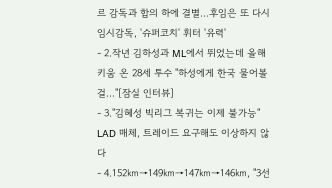르 감독과 합의 하에 결별...후임은 또 다시 임시감독, '슈퍼코치' 휘터 '유력'
- 2.작년 김하성과 ML에서 뛰었는데 올해 키움 온 28세 투수 "하성에게 한국 물어볼걸..."[잠실 인터뷰]
- 3."김혜성 빅리그 복귀는 이제 불가능" LAD 매체, 트레이드 요구해도 이상하지 않다
- 4.152㎞→149㎞→147㎞→146㎞, "3선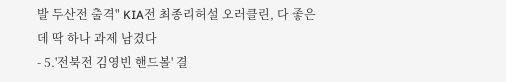발 두산전 출격" KIA전 최종리허설 오러클린, 다 좋은 데 딱 하나 과제 남겼다
- 5.'전북전 김영빈 핸드볼' 결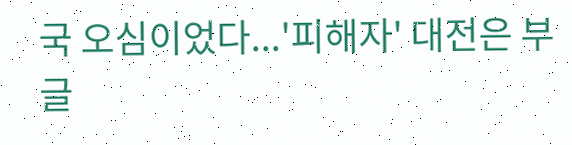국 오심이었다...'피해자' 대전은 부글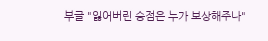부글 "잃어버린 승점은 누가 보상해주나"